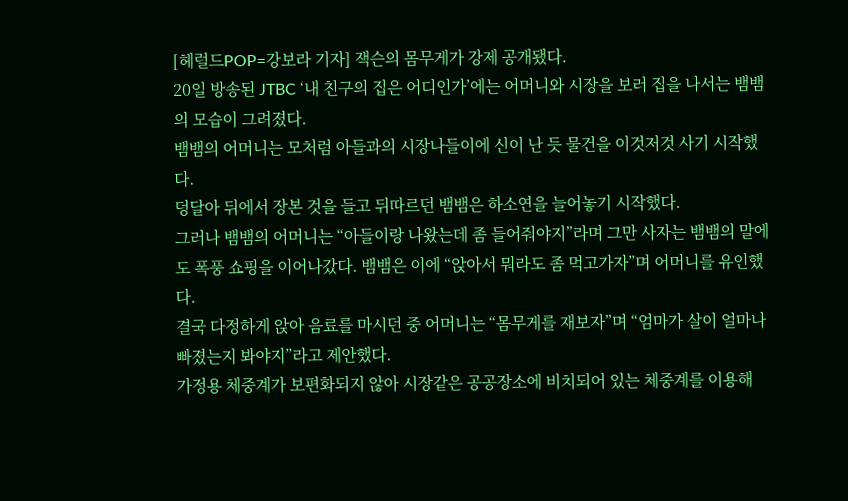[헤럴드POP=강보라 기자] 잭슨의 몸무게가 강제 공개됐다.
20일 방송된 JTBC ‘내 친구의 집은 어디인가’에는 어머니와 시장을 보러 집을 나서는 뱀뱀의 모습이 그려졌다.
뱀뱀의 어머니는 모처럼 아들과의 시장나들이에 신이 난 듯 물건을 이것저것 사기 시작했다.
덩달아 뒤에서 장본 것을 들고 뒤따르던 뱀뱀은 하소연을 늘어놓기 시작했다.
그러나 뱀뱀의 어머니는 “아들이랑 나왔는데 좀 들어줘야지”라며 그만 사자는 뱀뱀의 말에도 폭풍 쇼핑을 이어나갔다. 뱀뱀은 이에 “앉아서 뭐라도 좀 먹고가자”며 어머니를 유인했다.
결국 다정하게 앉아 음료를 마시던 중 어머니는 “몸무게를 재보자”며 “엄마가 살이 얼마나 빠졌는지 봐야지”라고 제안했다.
가정용 체중계가 보편화되지 않아 시장같은 공공장소에 비치되어 있는 체중계를 이용해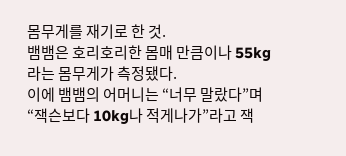몸무게를 재기로 한 것.
뱀뱀은 호리호리한 몸매 만큼이나 55kg라는 몸무게가 측정됐다.
이에 뱀뱀의 어머니는 “너무 말랐다”며 “잭슨보다 10kg나 적게나가”라고 잭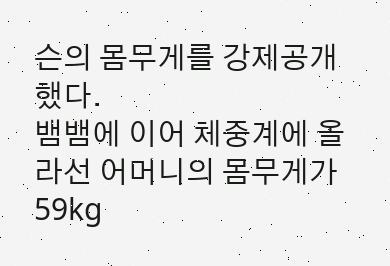슨의 몸무게를 강제공개했다.
뱀뱀에 이어 체중계에 올라선 어머니의 몸무게가 59kg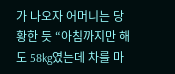가 나오자 어머니는 당황한 듯 “아침까지만 해도 58kg였는데 차를 마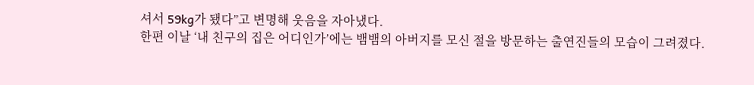셔서 59kg가 됐다”고 변명해 웃음을 자아냈다.
한편 이날 ‘내 친구의 집은 어디인가’에는 뱀뱀의 아버지를 모신 절을 방문하는 출연진들의 모습이 그려졌다.